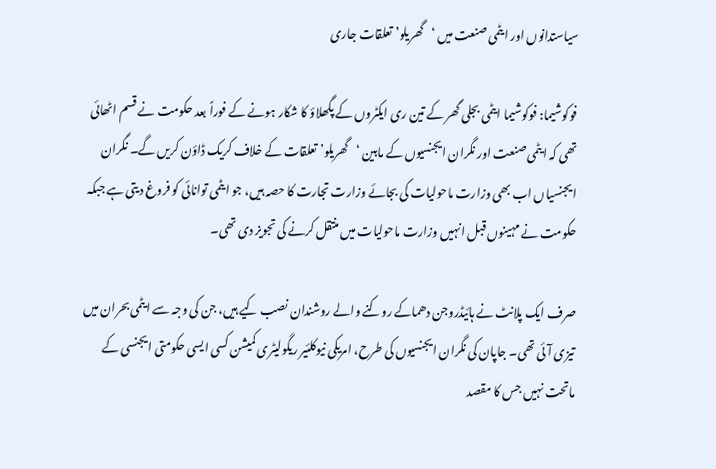سیاستدانوں اور ایٹمی صنعت میں ‘گھریلو’ تعلقات جاری

فوکوشیما: فوکوشیما ایٹمی بجلی گھر کے تین ری ایکٹروں کے پگھلاؤ کا شکار ہونے کے فوراً بعد حکومت نے قسم اٹھائی تھی کہ ایٹمی صنعت اور نگران ایجنسیوں کے مابین ‘گھریلو’ تعلقات کے خلاف کریک ڈاؤن کریں گے۔ نگران ایجنسیاں اب بھی وزارت ماحولیات کی بجائے وزارت تجارت کا حصہ ہیں، جو ایٹمی توانائی کو فروغ دیتی ہے جبکہ حکومت نے مہینوں قبل انہیں وزارت ماحولیات میں منتقل کرنے کی تجویز دی تھی۔

صرف ایک پلانٹ نے ہائیڈروجن دھماکے روکنے والے روشندان نصب کیے ہیں، جن کی وجہ سے ایٹمی بحران میں تیزی آئی تھی۔ جاپان کی نگران ایجنسیوں کی طرح، امریکی نیوکلئیر ریگولیٹری کمیشن کسی ایسی حکومتی ایجنسی کے ماتحت نہیں جس کا مقصد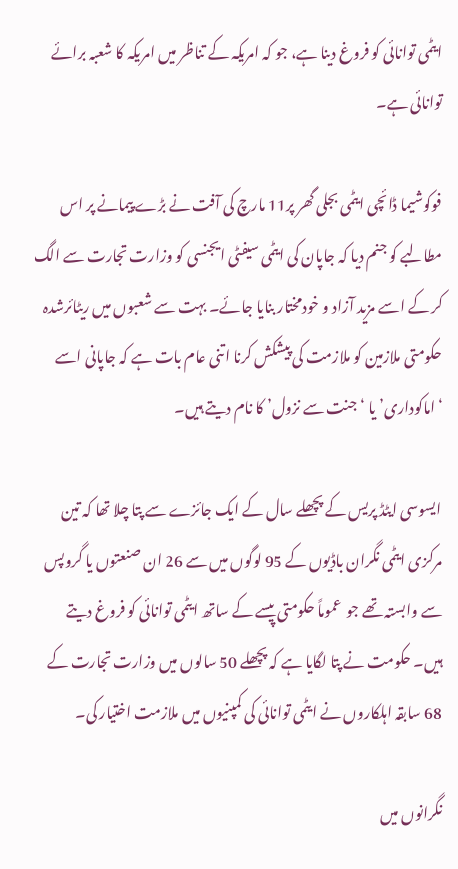ایٹمی توانائی کو فروغ دینا ہے، جو کہ امریکہ کے تناظر میں امریکہ کا شعبہ برائے توانائی ہے۔

فوکوشیما ڈائچی ایٹمی بجلی گھر پر11 مارچ کی آفت نے بڑے پیمانے پر اس مطالبے کو جنم دیا کہ جاپان کی ایٹمی سیفٹی ایجنسی کو وزارت تجارت سے الگ کر کے اسے مزید آزاد و خودمختار بنایا جائے۔ بہت سے شعبوں میں ریٹائرشدہ حکومتی ملازمین کو ملازمت کی پیشکش کرنا اتنی عام بات ہے کہ جاپانی اسے ‘اماکوداری’ یا ‘جنت سے نزول’ کا نام دیتے ہیں۔

ایسوسی ایٹڈ پریس کے پچھلے سال کے ایک جائزے سے پتا چلا تھا کہ تین مرکزی ایٹمی نگران باڈیوں کے 95 لوگوں میں سے 26 ان صنعتوں یا گروپس سے وابستہ تھے جو  عموماً حکومتی پیسے کے ساتھ ایٹمی توانائی کو فروغ دیتے ہیں۔ حکومت نے پتا لگایا ہے کہ پچھلے 50 سالوں میں وزارت تجارت کے 68 سابقہ اہلکاروں نے ایٹمی توانائی کی کمپنیوں میں ملازمت اختیار کی۔

نگرانوں میں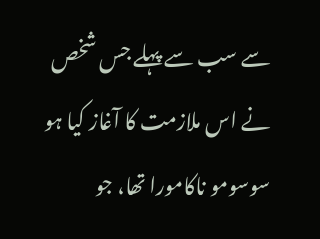سے سب سے پہلے جس شخص نے اس ملازمت کا آغاز کیا ہو سوسومو ناکامورا تھا، جو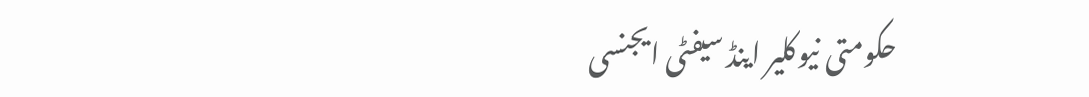حکومتی نیوکلیر اینڈ سیفٹی ایجنسی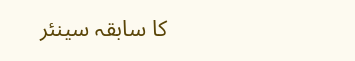کا سابقہ سینئر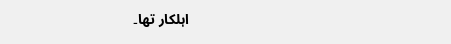اہلکار تھا۔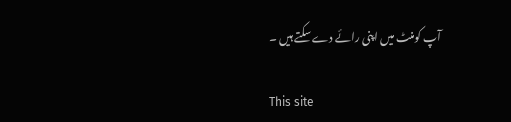آپ کومنٹ میں اپنی رائے دے سکتے ہیں ۔

This site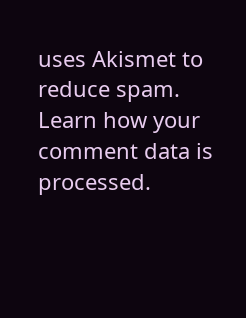uses Akismet to reduce spam. Learn how your comment data is processed.